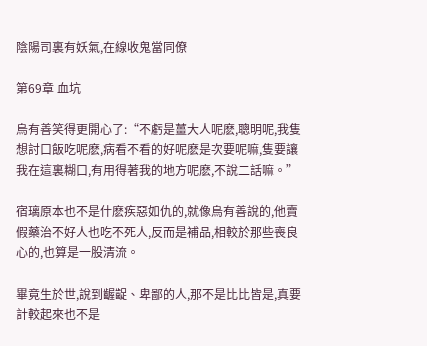陰陽司裏有妖氣,在線收鬼當同僚

第69章 血坑

烏有善笑得更開心了:“不虧是薑大人呢麽,聰明呢,我隻想討口飯吃呢麽,病看不看的好呢麽是次要呢嘛,隻要讓我在這裏糊口,有用得著我的地方呢麽,不說二話嘛。”

宿璃原本也不是什麽疾惡如仇的,就像烏有善說的,他賣假藥治不好人也吃不死人,反而是補品,相較於那些喪良心的,也算是一股清流。

畢竟生於世,說到齷齪、卑鄙的人,那不是比比皆是,真要計較起來也不是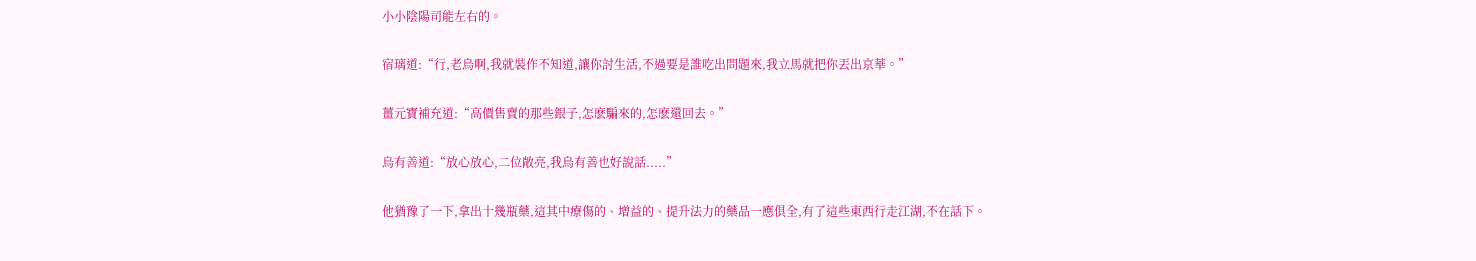小小陰陽司能左右的。

宿璃道:“行,老烏啊,我就裝作不知道,讓你討生活,不過要是誰吃出問題來,我立馬就把你丟出京華。”

薑元寶補充道:“高價售賣的那些銀子,怎麽騙來的,怎麽還回去。”

烏有善道:“放心放心,二位敞亮,我烏有善也好說話.....”

他猶豫了一下,拿出十幾瓶藥,這其中療傷的、增益的、提升法力的藥品一應俱全,有了這些東西行走江湖,不在話下。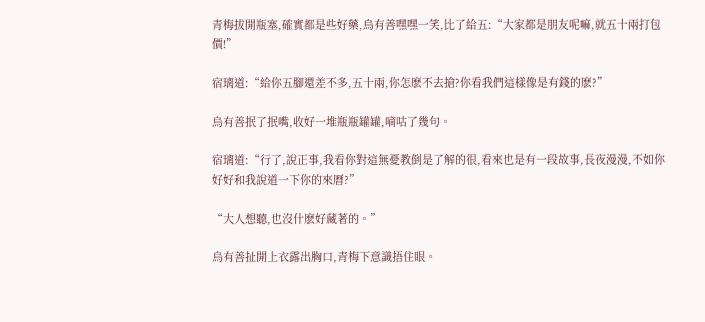青梅拔開瓶塞,確實都是些好藥,烏有善嘿嘿一笑,比了給五:“大家都是朋友呢嘛,就五十兩打包價!”

宿璃道:“給你五腳還差不多,五十兩,你怎麽不去搶?你看我們這樣像是有錢的麽?”

烏有善抿了抿嘴,收好一堆瓶瓶罐罐,嘀咕了幾句。

宿璃道:“行了,說正事,我看你對這無憂教倒是了解的很,看來也是有一段故事,長夜漫漫,不如你好好和我說道一下你的來曆?”

“大人想聽,也沒什麽好藏著的。”

烏有善扯開上衣露出胸口,青梅下意識捂住眼。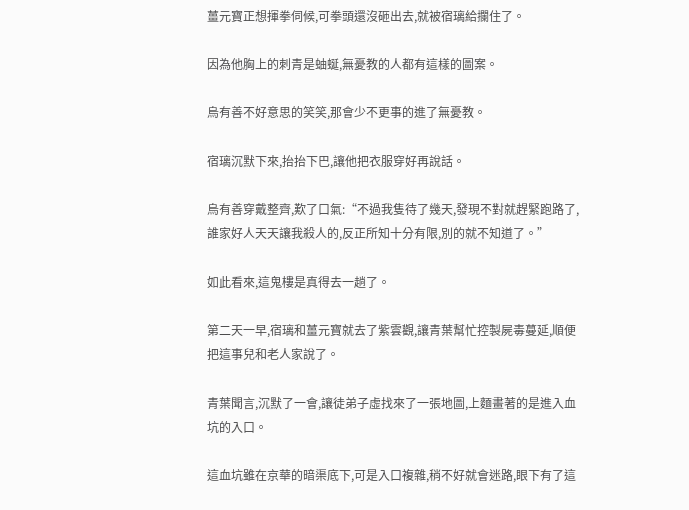薑元寶正想揮拳伺候,可拳頭還沒砸出去,就被宿璃給攔住了。

因為他胸上的刺青是蚰蜒,無憂教的人都有這樣的圖案。

烏有善不好意思的笑笑,那會少不更事的進了無憂教。

宿璃沉默下來,抬抬下巴,讓他把衣服穿好再說話。

烏有善穿戴整齊,歎了口氣:“不過我隻待了幾天,發現不對就趕緊跑路了,誰家好人天天讓我殺人的,反正所知十分有限,別的就不知道了。”

如此看來,這鬼樓是真得去一趟了。

第二天一早,宿璃和薑元寶就去了紫雲觀,讓青葉幫忙控製屍毒蔓延,順便把這事兒和老人家說了。

青葉聞言,沉默了一會,讓徒弟子虛找來了一張地圖,上麵畫著的是進入血坑的入口。

這血坑雖在京華的暗渠底下,可是入口複雜,稍不好就會迷路,眼下有了這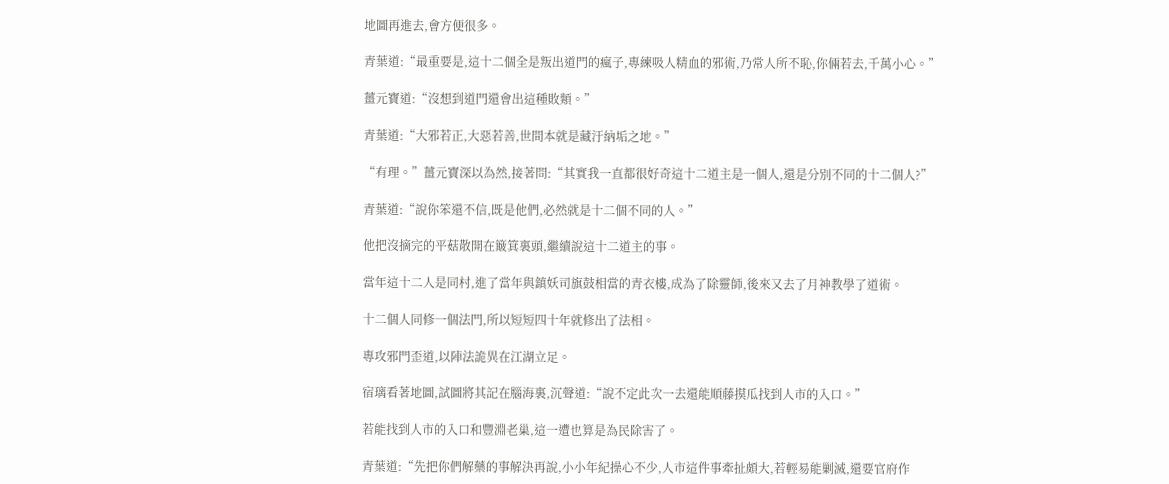地圖再進去,會方便很多。

青葉道:“最重要是,這十二個全是叛出道門的瘋子,專練吸人精血的邪術,乃常人所不恥,你倆若去,千萬小心。”

薑元寶道:“沒想到道門還會出這種敗類。”

青葉道:“大邪若正,大惡若善,世間本就是藏汙納垢之地。”

“有理。”薑元寶深以為然,接著問:“其實我一直都很好奇這十二道主是一個人,還是分別不同的十二個人?”

青葉道:“說你笨還不信,既是他們,必然就是十二個不同的人。”

他把沒摘完的平菇散開在簸箕裏頭,繼續說這十二道主的事。

當年這十二人是同村,進了當年與鎮妖司旗鼓相當的青衣樓,成為了除靈師,後來又去了月神教學了道術。

十二個人同修一個法門,所以短短四十年就修出了法相。

專攻邪門歪道,以陣法詭異在江湖立足。

宿璃看著地圖,試圖將其記在腦海裏,沉聲道:“說不定此次一去還能順藤摸瓜找到人市的入口。”

若能找到人市的入口和豐淵老巢,這一遭也算是為民除害了。

青葉道:“先把你們解藥的事解決再說,小小年紀操心不少,人市這件事牽扯頗大,若輕易能剿滅,還要官府作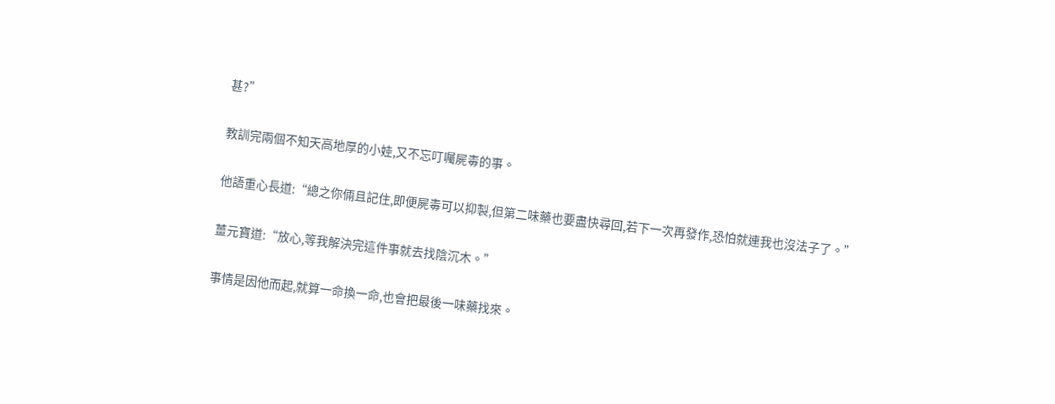甚?”

教訓完兩個不知天高地厚的小娃,又不忘叮囑屍毒的事。

他語重心長道:“總之你倆且記住,即便屍毒可以抑製,但第二味藥也要盡快尋回,若下一次再發作,恐怕就連我也沒法子了。”

薑元寶道:“放心,等我解決完這件事就去找陰沉木。”

事情是因他而起,就算一命換一命,也會把最後一味藥找來。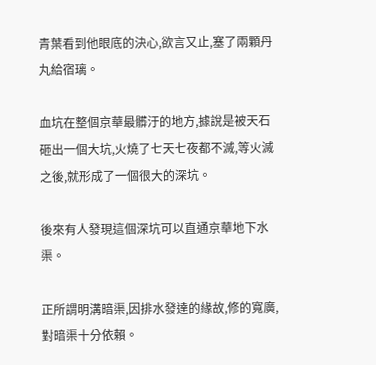青葉看到他眼底的決心,欲言又止,塞了兩顆丹丸給宿璃。

血坑在整個京華最髒汙的地方,據說是被天石砸出一個大坑,火燒了七天七夜都不滅,等火滅之後,就形成了一個很大的深坑。

後來有人發現這個深坑可以直通京華地下水渠。

正所謂明溝暗渠,因排水發達的緣故,修的寬廣,對暗渠十分依賴。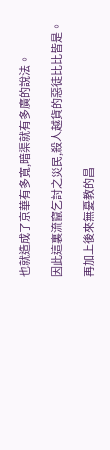也就造成了京華有多寬,暗渠就有多廣的說法。

因此這裏流竄乞討之災民,殺人越貨的惡徒比比皆是。

再加上後來無憂教的昌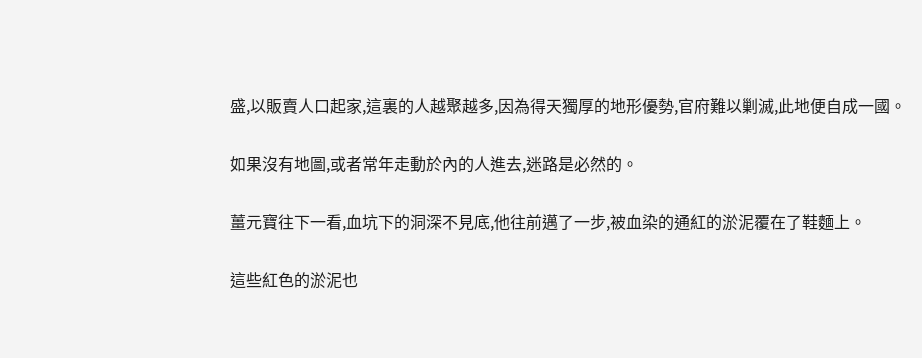盛,以販賣人口起家,這裏的人越聚越多,因為得天獨厚的地形優勢,官府難以剿滅,此地便自成一國。

如果沒有地圖,或者常年走動於內的人進去,迷路是必然的。

薑元寶往下一看,血坑下的洞深不見底,他往前邁了一步,被血染的通紅的淤泥覆在了鞋麵上。

這些紅色的淤泥也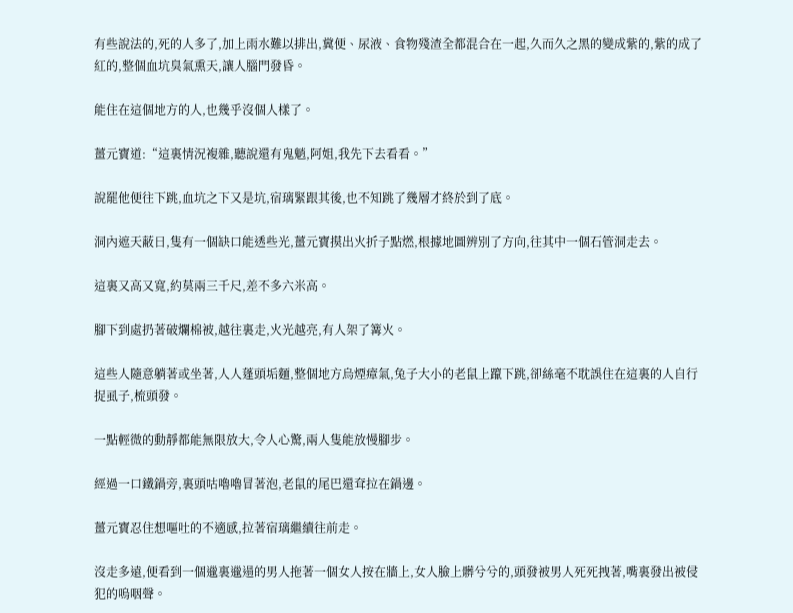有些說法的,死的人多了,加上雨水難以排出,糞便、尿液、食物殘渣全都混合在一起,久而久之黑的變成紫的,紫的成了紅的,整個血坑臭氣熏天,讓人腦門發昏。

能住在這個地方的人,也幾乎沒個人樣了。

薑元寶道:“這裏情況複雜,聽說還有鬼魈,阿姐,我先下去看看。”

說罷他便往下跳,血坑之下又是坑,宿璃緊跟其後,也不知跳了幾層才終於到了底。

洞內遮天蔽日,隻有一個缺口能透些光,薑元寶摸出火折子點燃,根據地圖辨別了方向,往其中一個石管洞走去。

這裏又高又寬,約莫兩三千尺,差不多六米高。

腳下到處扔著破爛棉被,越往裏走,火光越亮,有人架了篝火。

這些人隨意躺著或坐著,人人蓬頭垢麵,整個地方烏煙瘴氣,兔子大小的老鼠上躥下跳,卻絲毫不耽誤住在這裏的人自行捉虱子,梳頭發。

一點輕微的動靜都能無限放大,令人心驚,兩人隻能放慢腳步。

經過一口鐵鍋旁,裏頭咕嚕嚕冒著泡,老鼠的尾巴還耷拉在鍋邊。

薑元寶忍住想嘔吐的不適感,拉著宿璃繼續往前走。

沒走多遠,便看到一個邋裏邋遢的男人拖著一個女人按在牆上,女人臉上髒兮兮的,頭發被男人死死拽著,嘴裏發出被侵犯的嗚咽聲。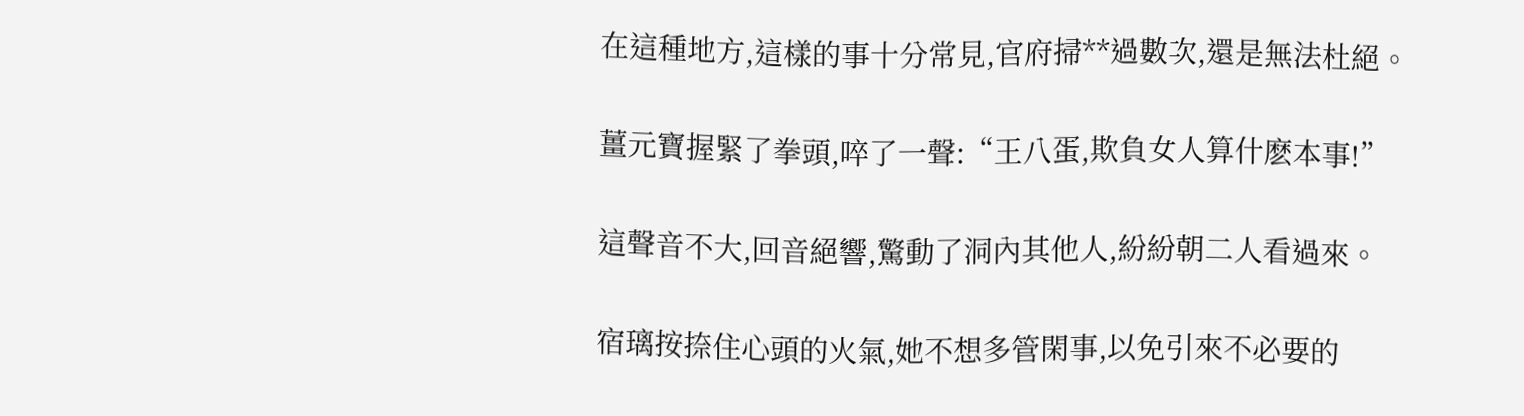在這種地方,這樣的事十分常見,官府掃**過數次,還是無法杜絕。

薑元寶握緊了拳頭,啐了一聲:“王八蛋,欺負女人算什麽本事!”

這聲音不大,回音絕響,驚動了洞內其他人,紛紛朝二人看過來。

宿璃按捺住心頭的火氣,她不想多管閑事,以免引來不必要的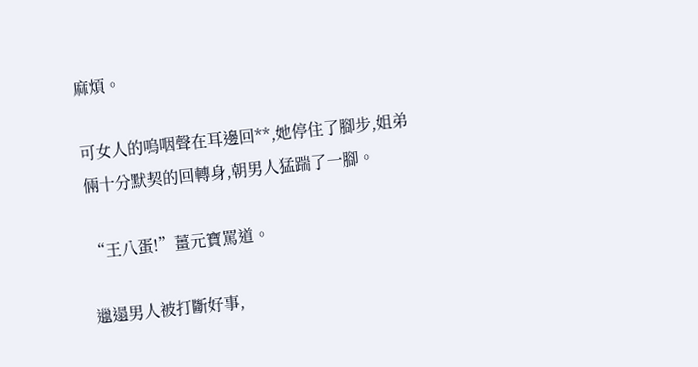麻煩。

可女人的嗚咽聲在耳邊回**,她停住了腳步,姐弟倆十分默契的回轉身,朝男人猛踹了一腳。

“王八蛋!”薑元寶罵道。

邋遢男人被打斷好事,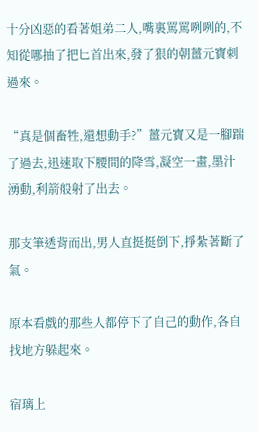十分凶惡的看著姐弟二人,嘴裏罵罵咧咧的,不知從哪抽了把匕首出來,發了狠的朝薑元寶刺過來。

“真是個畜牲,還想動手?”薑元寶又是一腳踹了過去,迅速取下腰間的降雪,凝空一畫,墨汁湧動,利箭般射了出去。

那支筆透背而出,男人直挺挺倒下,掙紮著斷了氣。

原本看戲的那些人都停下了自己的動作,各自找地方躲起來。

宿璃上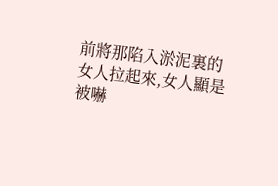前將那陷入淤泥裏的女人拉起來,女人顯是被嚇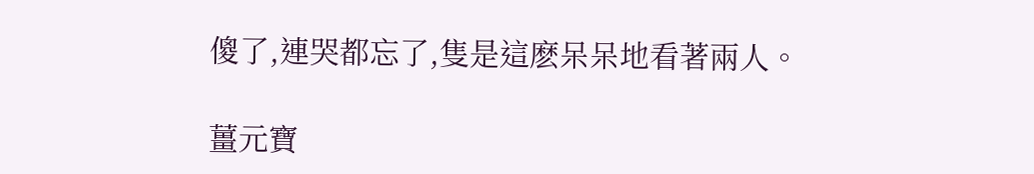傻了,連哭都忘了,隻是這麽呆呆地看著兩人。

薑元寶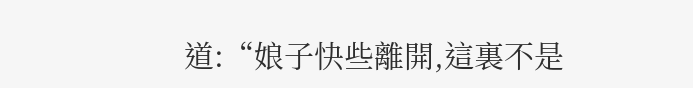道:“娘子快些離開,這裏不是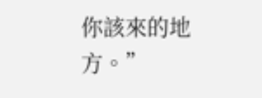你該來的地方。”